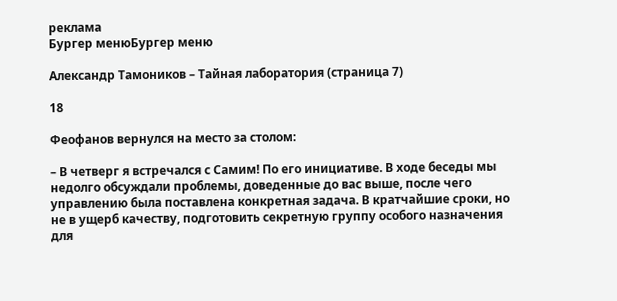реклама
Бургер менюБургер меню

Александр Тамоников – Тайная лаборатория (страница 7)

18

Феофанов вернулся на место за столом:

– В четверг я встречался с Самим! По его инициативе. В ходе беседы мы недолго обсуждали проблемы, доведенные до вас выше, после чего управлению была поставлена конкретная задача. В кратчайшие сроки, но не в ущерб качеству, подготовить секретную группу особого назначения для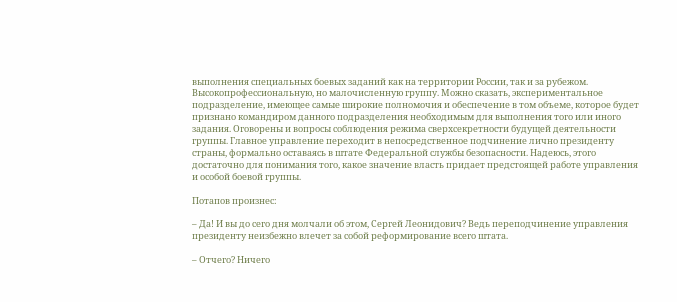выполнения специальных боевых заданий как на территории России, так и за рубежом. Высокопрофессиональную, но малочисленную группу. Можно сказать, экспериментальное подразделение, имеющее самые широкие полномочия и обеспечение в том объеме, которое будет признано командиром данного подразделения необходимым для выполнения того или иного задания. Оговорены и вопросы соблюдения режима сверхсекретности будущей деятельности группы. Главное управление переходит в непосредственное подчинение лично президенту страны, формально оставаясь в штате Федеральной службы безопасности. Надеюсь, этого достаточно для понимания того, какое значение власть придает предстоящей работе управления и особой боевой группы.

Потапов произнес:

– Да! И вы до сего дня молчали об этом, Сергей Леонидович? Ведь переподчинение управления президенту неизбежно влечет за собой реформирование всего штата.

– Отчего? Ничего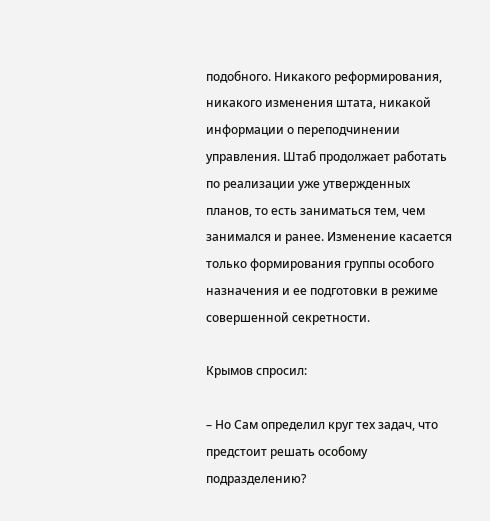подобного. Никакого реформирования, никакого изменения штата, никакой информации о переподчинении управления. Штаб продолжает работать по реализации уже утвержденных планов, то есть заниматься тем, чем занимался и ранее. Изменение касается только формирования группы особого назначения и ее подготовки в режиме совершенной секретности.

Крымов спросил:

– Но Сам определил круг тех задач, что предстоит решать особому подразделению?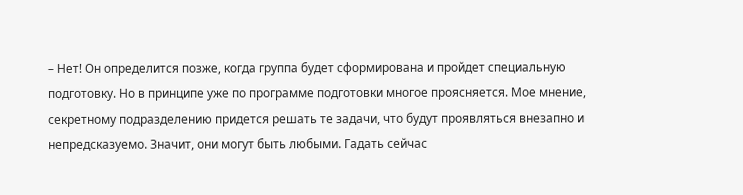– Нет! Он определится позже, когда группа будет сформирована и пройдет специальную подготовку. Но в принципе уже по программе подготовки многое проясняется. Мое мнение, секретному подразделению придется решать те задачи, что будут проявляться внезапно и непредсказуемо. Значит, они могут быть любыми. Гадать сейчас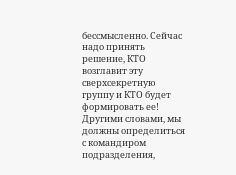бессмысленно. Сейчас надо принять решение, КТО возглавит эту сверхсекретную группу и КТО будет формировать ее! Другими словами, мы должны определиться с командиром подразделения,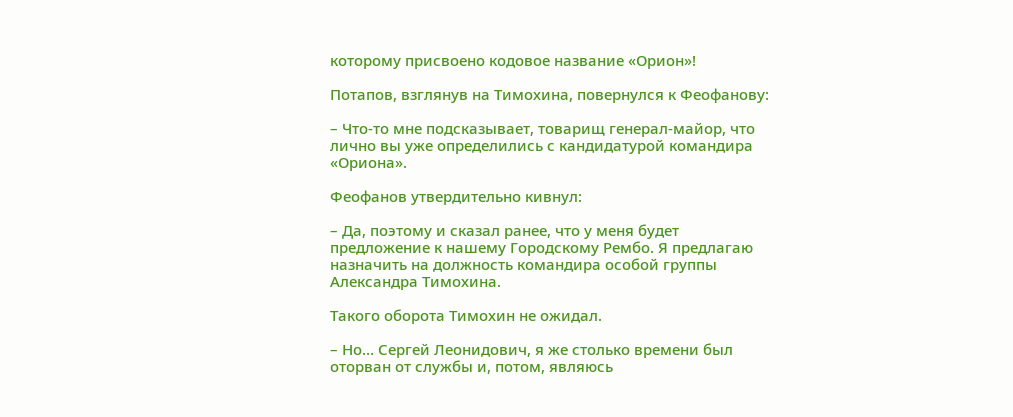которому присвоено кодовое название «Орион»!

Потапов, взглянув на Тимохина, повернулся к Феофанову:

– Что-то мне подсказывает, товарищ генерал-майор, что лично вы уже определились с кандидатурой командира «Ориона».

Феофанов утвердительно кивнул:

– Да, поэтому и сказал ранее, что у меня будет предложение к нашему Городскому Рембо. Я предлагаю назначить на должность командира особой группы Александра Тимохина.

Такого оборота Тимохин не ожидал.

– Но… Сергей Леонидович, я же столько времени был оторван от службы и, потом, являюсь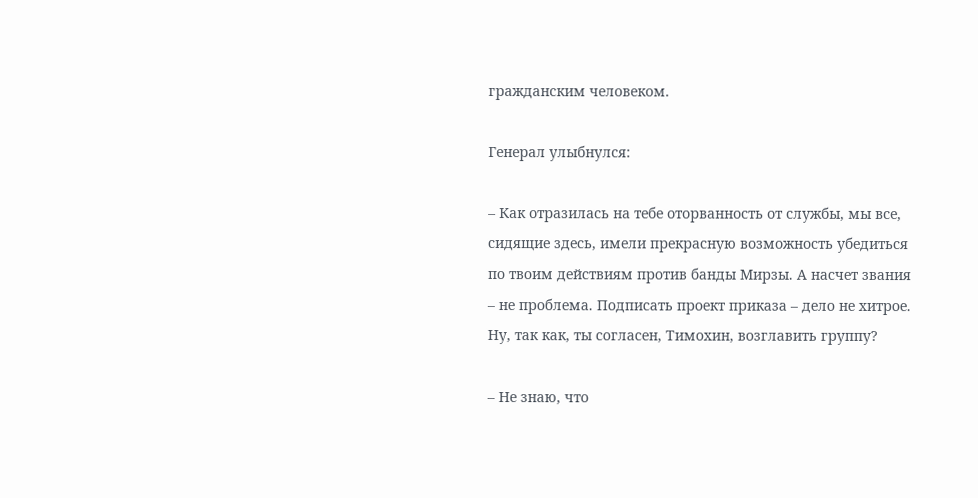гражданским человеком.

Генерал улыбнулся:

– Как отразилась на тебе оторванность от службы, мы все, сидящие здесь, имели прекрасную возможность убедиться по твоим действиям против банды Мирзы. А насчет звания – не проблема. Подписать проект приказа – дело не хитрое. Ну, так как, ты согласен, Тимохин, возглавить группу?

– Не знаю, что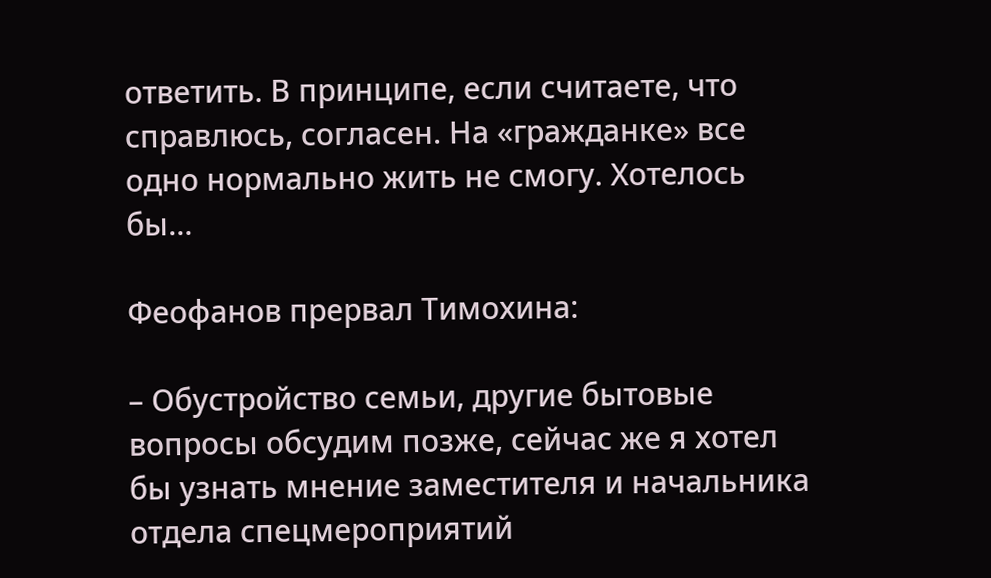ответить. В принципе, если считаете, что справлюсь, согласен. На «гражданке» все одно нормально жить не смогу. Хотелось бы…

Феофанов прервал Тимохина:

– Обустройство семьи, другие бытовые вопросы обсудим позже, сейчас же я хотел бы узнать мнение заместителя и начальника отдела спецмероприятий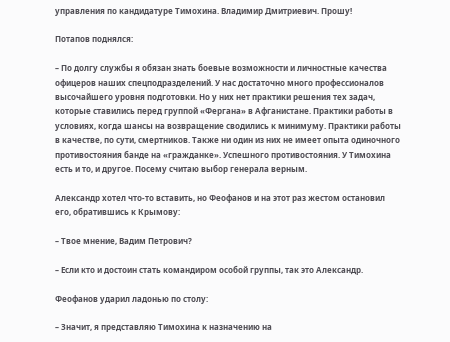управления по кандидатуре Тимохина. Владимир Дмитриевич. Прошу!

Потапов поднялся:

– По долгу службы я обязан знать боевые возможности и личностные качества офицеров наших спецподразделений. У нас достаточно много профессионалов высочайшего уровня подготовки. Но у них нет практики решения тех задач, которые ставились перед группой «Фергана» в Афганистане. Практики работы в условиях, когда шансы на возвращение сводились к минимуму. Практики работы в качестве, по сути, смертников. Также ни один из них не имеет опыта одиночного противостояния банде на «гражданке». Успешного противостояния. У Тимохина есть и то, и другое. Посему считаю выбор генерала верным.

Александр хотел что-то вставить, но Феофанов и на этот раз жестом остановил его, обратившись к Крымову:

– Твое мнение, Вадим Петрович?

– Если кто и достоин стать командиром особой группы, так это Александр.

Феофанов ударил ладонью по столу:

– Значит, я представляю Тимохина к назначению на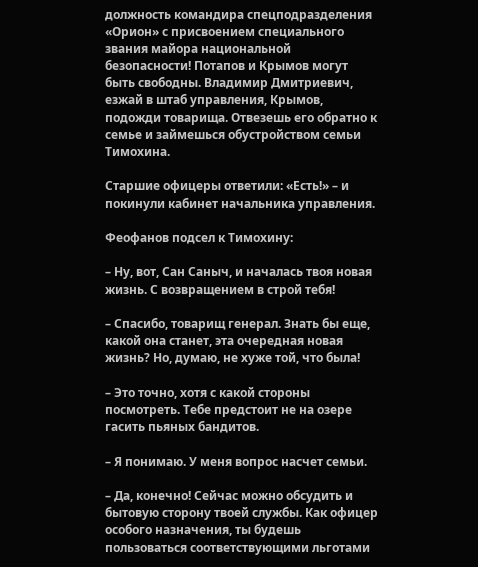должность командира спецподразделения «Орион» с присвоением специального звания майора национальной безопасности! Потапов и Крымов могут быть свободны. Владимир Дмитриевич, езжай в штаб управления, Крымов, подожди товарища. Отвезешь его обратно к семье и займешься обустройством семьи Тимохина.

Старшие офицеры ответили: «Есть!» – и покинули кабинет начальника управления.

Феофанов подсел к Тимохину:

– Ну, вот, Сан Саныч, и началась твоя новая жизнь. С возвращением в строй тебя!

– Спасибо, товарищ генерал. Знать бы еще, какой она станет, эта очередная новая жизнь? Но, думаю, не хуже той, что была!

– Это точно, хотя с какой стороны посмотреть. Тебе предстоит не на озере гасить пьяных бандитов.

– Я понимаю. У меня вопрос насчет семьи.

– Да, конечно! Сейчас можно обсудить и бытовую сторону твоей службы. Как офицер особого назначения, ты будешь пользоваться соответствующими льготами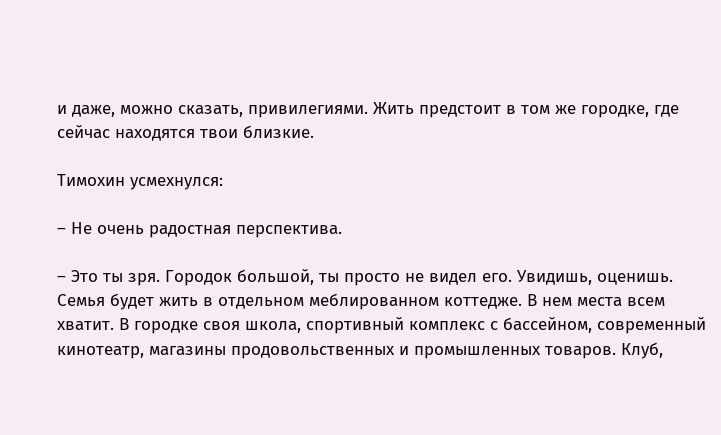и даже, можно сказать, привилегиями. Жить предстоит в том же городке, где сейчас находятся твои близкие.

Тимохин усмехнулся:

– Не очень радостная перспектива.

– Это ты зря. Городок большой, ты просто не видел его. Увидишь, оценишь. Семья будет жить в отдельном меблированном коттедже. В нем места всем хватит. В городке своя школа, спортивный комплекс с бассейном, современный кинотеатр, магазины продовольственных и промышленных товаров. Клуб,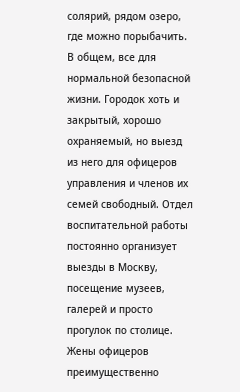солярий, рядом озеро, где можно порыбачить. В общем, все для нормальной безопасной жизни. Городок хоть и закрытый, хорошо охраняемый, но выезд из него для офицеров управления и членов их семей свободный. Отдел воспитательной работы постоянно организует выезды в Москву, посещение музеев, галерей и просто прогулок по столице. Жены офицеров преимущественно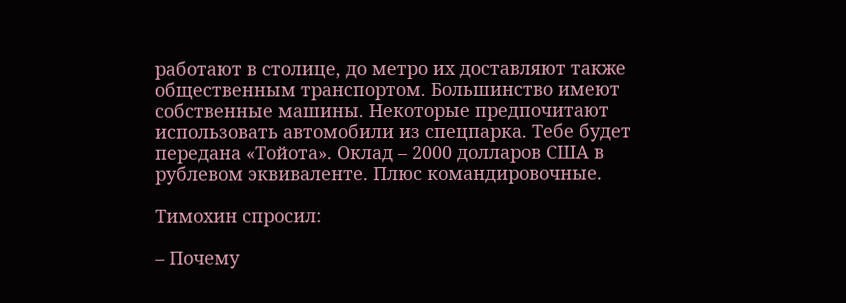работают в столице, до метро их доставляют также общественным транспортом. Большинство имеют собственные машины. Некоторые предпочитают использовать автомобили из спецпарка. Тебе будет передана «Тойота». Оклад – 2000 долларов США в рублевом эквиваленте. Плюс командировочные.

Тимохин спросил:

– Почему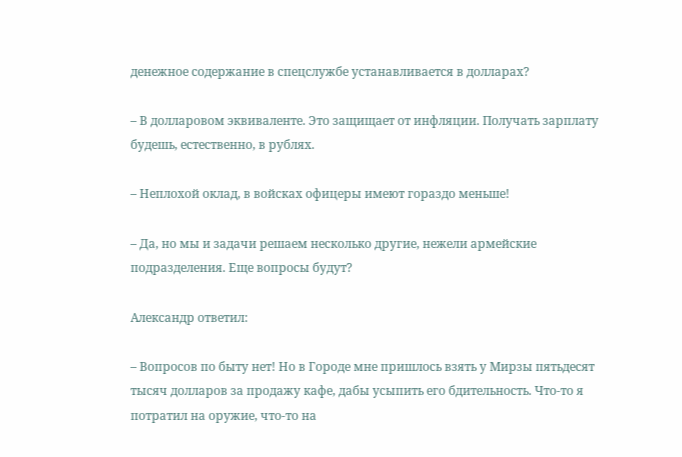денежное содержание в спецслужбе устанавливается в долларах?

– В долларовом эквиваленте. Это защищает от инфляции. Получать зарплату будешь, естественно, в рублях.

– Неплохой оклад, в войсках офицеры имеют гораздо меньше!

– Да, но мы и задачи решаем несколько другие, нежели армейские подразделения. Еще вопросы будут?

Александр ответил:

– Вопросов по быту нет! Но в Городе мне пришлось взять у Мирзы пятьдесят тысяч долларов за продажу кафе, дабы усыпить его бдительность. Что-то я потратил на оружие, что-то на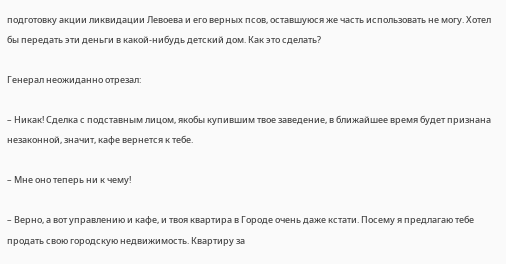подготовку акции ликвидации Левоева и его верных псов, оставшуюся же часть использовать не могу. Хотел бы передать эти деньги в какой-нибудь детский дом. Как это сделать?

Генерал неожиданно отрезал:

– Никак! Сделка с подставным лицом, якобы купившим твое заведение, в ближайшее время будет признана незаконной, значит, кафе вернется к тебе.

– Мне оно теперь ни к чему!

– Верно, а вот управлению и кафе, и твоя квартира в Городе очень даже кстати. Посему я предлагаю тебе продать свою городскую недвижимость. Квартиру за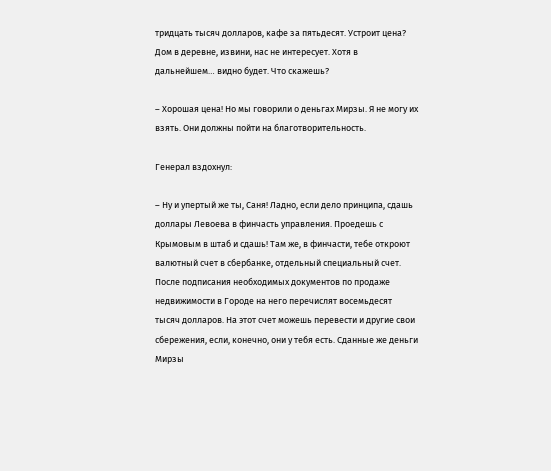тридцать тысяч долларов, кафе за пятьдесят. Устроит цена? Дом в деревне, извини, нас не интересует. Хотя в дальнейшем… видно будет. Что скажешь?

– Хорошая цена! Но мы говорили о деньгах Мирзы. Я не могу их взять. Они должны пойти на благотворительность.

Генерал вздохнул:

– Ну и упертый же ты, Саня! Ладно, если дело принципа, сдашь доллары Левоева в финчасть управления. Проедешь с Крымовым в штаб и сдашь! Там же, в финчасти, тебе откроют валютный счет в сбербанке, отдельный специальный счет. После подписания необходимых документов по продаже недвижимости в Городе на него перечислят восемьдесят тысяч долларов. На этот счет можешь перевести и другие свои сбережения, если, конечно, они у тебя есть. Сданные же деньги Мирзы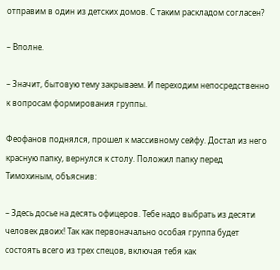отправим в один из детских домов. С таким раскладом согласен?

– Вполне.

– Значит, бытовую тему закрываем. И переходим непосредственно к вопросам формирования группы.

Феофанов поднялся, прошел к массивному сейфу. Достал из него красную папку, вернулся к столу. Положил папку перед Тимохиным, объяснив:

– Здесь досье на десять офицеров. Тебе надо выбрать из десяти человек двоих! Так как первоначально особая группа будет состоять всего из трех спецов, включая тебя как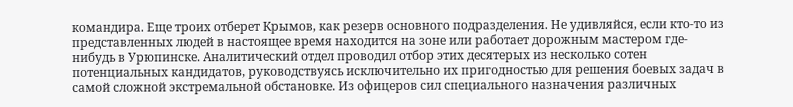командира. Еще троих отберет Крымов, как резерв основного подразделения. Не удивляйся, если кто-то из представленных людей в настоящее время находится на зоне или работает дорожным мастером где-нибудь в Урюпинске. Аналитический отдел проводил отбор этих десятерых из несколько сотен потенциальных кандидатов, руководствуясь исключительно их пригодностью для решения боевых задач в самой сложной экстремальной обстановке. Из офицеров сил специального назначения различных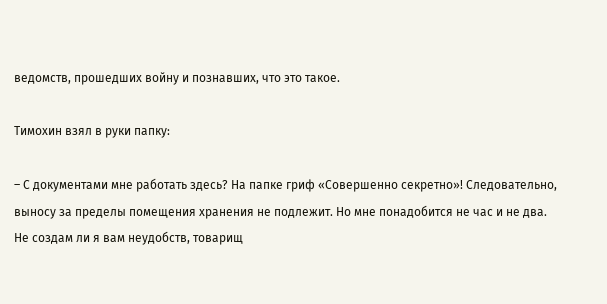ведомств, прошедших войну и познавших, что это такое.

Тимохин взял в руки папку:

– С документами мне работать здесь? На папке гриф «Совершенно секретно»! Следовательно, выносу за пределы помещения хранения не подлежит. Но мне понадобится не час и не два. Не создам ли я вам неудобств, товарищ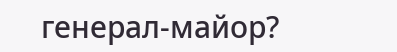генерал-майор?